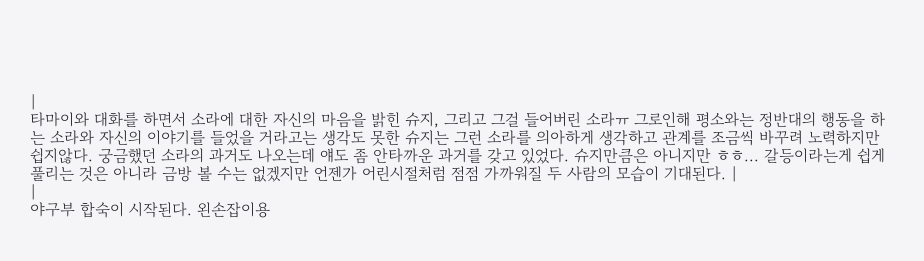|
타마이와 대화를 하면서 소라에 대한 자신의 마음을 밝힌 슈지, 그리고 그걸 들어버린 소라ㅠ 그로인해 평소와는 정반대의 행동을 하는 소라와 자신의 이야기를 들었을 거라고는 생각도 못한 슈지는 그런 소라를 의아하게 생각하고 관계를 조금씩 바꾸려 노력하지만 쉽지않다. 궁금했던 소라의 과거도 나오는데 얘도 좀 안타까운 과거를 갖고 있었다. 슈지만큼은 아니지만 ㅎㅎ... 갈등이라는게 쉽게 풀리는 것은 아니라 금방 볼 수는 없겠지만 언젠가 어린시절처럼 점점 가까워질 두 사람의 모습이 기대된다. |
|
야구부 합숙이 시작된다. 왼손잡이용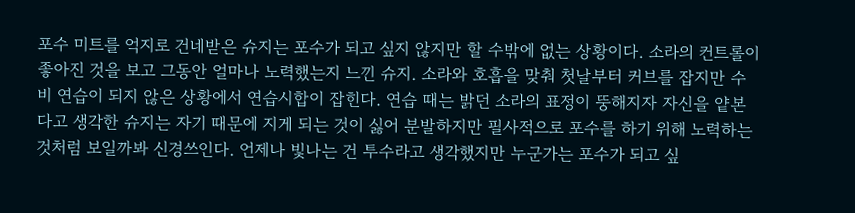포수 미트를 억지로 건네받은 슈지는 포수가 되고 싶지 않지만 할 수밖에 없는 상황이다. 소라의 컨트롤이 좋아진 것을 보고 그동안 얼마나 노력했는지 느낀 슈지. 소라와 호흡을 맞춰 첫날부터 커브를 잡지만 수비 연습이 되지 않은 상황에서 연습시합이 잡힌다. 연습 때는 밝던 소라의 표정이 뚱해지자 자신을 얕본다고 생각한 슈지는 자기 때문에 지게 되는 것이 싫어 분발하지만 필사적으로 포수를 하기 위해 노력하는 것처럼 보일까봐 신경쓰인다. 언제나 빛나는 건 투수라고 생각했지만 누군가는 포수가 되고 싶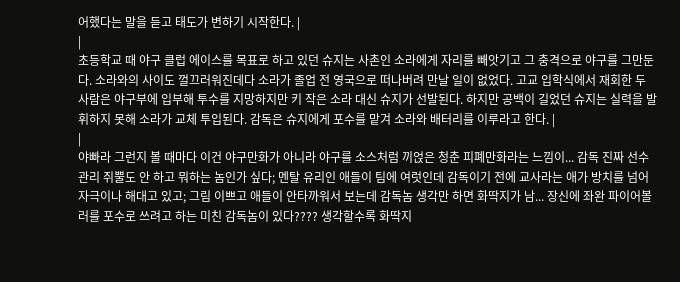어했다는 말을 듣고 태도가 변하기 시작한다. |
|
초등학교 때 야구 클럽 에이스를 목표로 하고 있던 슈지는 사촌인 소라에게 자리를 빼앗기고 그 충격으로 야구를 그만둔다. 소라와의 사이도 껄끄러워진데다 소라가 졸업 전 영국으로 떠나버려 만날 일이 없었다. 고교 입학식에서 재회한 두 사람은 야구부에 입부해 투수를 지망하지만 키 작은 소라 대신 슈지가 선발된다. 하지만 공백이 길었던 슈지는 실력을 발휘하지 못해 소라가 교체 투입된다. 감독은 슈지에게 포수를 맡겨 소라와 배터리를 이루라고 한다. |
|
야빠라 그런지 볼 때마다 이건 야구만화가 아니라 야구를 소스처럼 끼얹은 청춘 피폐만화라는 느낌이... 감독 진짜 선수관리 쥐뿔도 안 하고 뭐하는 놈인가 싶다; 멘탈 유리인 애들이 팀에 여럿인데 감독이기 전에 교사라는 애가 방치를 넘어 자극이나 해대고 있고; 그림 이쁘고 애들이 안타까워서 보는데 감독놈 생각만 하면 화딱지가 남... 장신에 좌완 파이어볼러를 포수로 쓰려고 하는 미친 감독놈이 있다???? 생각할수록 화딱지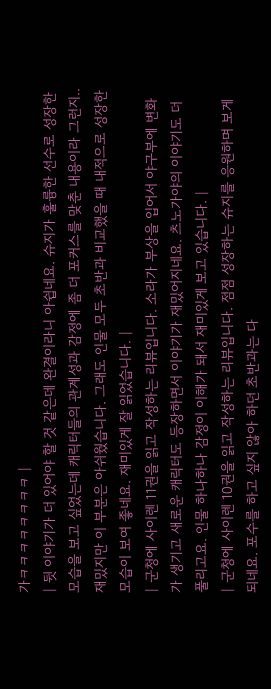가ㅋㅋㅋㅋㅋㅋㅋㅋ |
| 뒷 이야기가 더 있어야 할 것 같은데 완결이라니 아쉽네요. 슈지가 훌륭한 선수로 성장한 모습을 보고 싶었는데 캐릭터들의 관계성과 감정에 좀 더 포커스를 맞춘 내용이라 그런지.. 재밌지만 이 부분은 아쉬웠습니다. 그래도 인물 모두 초반과 비교했을 때 내적으로 성장한 모습이 보여 좋네요. 재미있게 잘 읽었습니다. |
| 군청에 사이렌 11권을 읽고 작성하는 리뷰입니다. 소라가 부상을 입어서 야구부에 변화가 생기고 새로운 캐릭터도 등장하면서 이야기가 재밌어지네요. 츠노가야의 이야기도 더 풀리고요. 인물 하나하나 감정이 이해가 돼서 재미있게 보고 있습니다. |
| 군청에 사이렌 10권을 읽고 작성하는 리뷰입니다. 점점 성장하는 슈지를 응원하며 보게 되네요. 포수를 하고 싶지 않아 하던 초반과는 다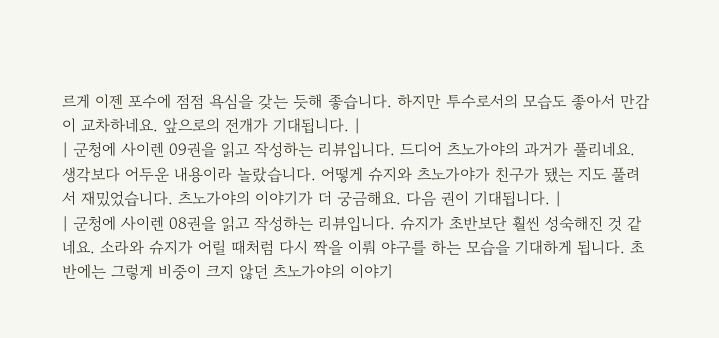르게 이젠 포수에 점점 욕심을 갖는 듯해 좋습니다. 하지만 투수로서의 모습도 좋아서 만감이 교차하네요. 앞으로의 전개가 기대됩니다. |
| 군청에 사이렌 09권을 읽고 작성하는 리뷰입니다. 드디어 츠노가야의 과거가 풀리네요. 생각보다 어두운 내용이라 놀랐습니다. 어떻게 슈지와 츠노가야가 친구가 됐는 지도 풀려서 재밌었습니다. 츠노가야의 이야기가 더 궁금해요. 다음 권이 기대됩니다. |
| 군청에 사이렌 08권을 읽고 작성하는 리뷰입니다. 슈지가 초반보단 훨씬 성숙해진 것 같네요. 소라와 슈지가 어릴 때처럼 다시 짝을 이뤄 야구를 하는 모습을 기대하게 됩니다. 초반에는 그렇게 비중이 크지 않던 츠노가야의 이야기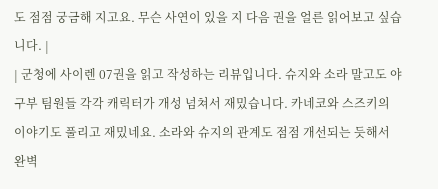도 점점 궁금해 지고요. 무슨 사연이 있을 지 다음 권을 얼른 읽어보고 싶습니다. |
| 군청에 사이렌 07권을 읽고 작성하는 리뷰입니다. 슈지와 소라 말고도 야구부 팀원들 각각 캐릭터가 개성 넘쳐서 재밌습니다. 카네코와 스즈키의 이야기도 풀리고 재밌네요. 소라와 슈지의 관계도 점점 개선되는 듯해서 완벽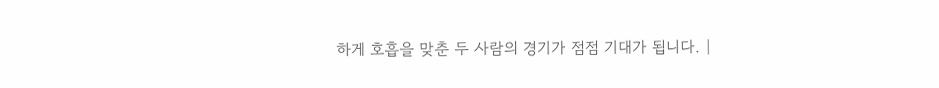하게 호흡을 맞춘 두 사람의 경기가 점점 기대가 됩니다. |